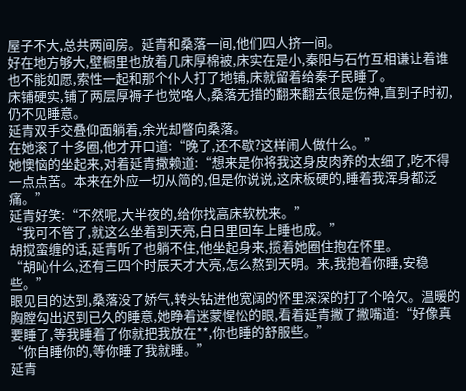屋子不大,总共两间房。延青和桑落一间,他们四人挤一间。
好在地方够大,壁橱里也放着几床厚棉被,床实在是小,秦阳与石竹互相谦让着谁也不能如愿,索性一起和那个仆人打了地铺,床就留着给秦子民睡了。
床铺硬实,铺了两层厚褥子也觉咯人,桑落无措的翻来翻去很是伤神,直到子时初,仍不见睡意。
延青双手交叠仰面躺着,余光却瞥向桑落。
在她滚了十多圈,他才开口道:“晚了,还不歇?这样闹人做什么。”
她懊恼的坐起来,对着延青撒赖道:“想来是你将我这身皮肉养的太细了,吃不得一点点苦。本来在外应一切从简的,但是你说说,这床板硬的,睡着我浑身都泛痛。”
延青好笑:“不然呢,大半夜的,给你找高床软枕来。”
“我可不管了,就这么坐着到天亮,白日里回车上睡也成。”
胡搅蛮缠的话,延青听了也躺不住,他坐起身来,揽着她圈住抱在怀里。
“胡吣什么,还有三四个时辰天才大亮,怎么熬到天明。来,我抱着你睡,安稳些。”
眼见目的达到,桑落没了娇气,转头钻进他宽阔的怀里深深的打了个哈欠。温暖的胸膛勾出迟到已久的睡意,她睁着迷蒙惺忪的眼,看着延青撇了撇嘴道:“好像真要睡了,等我睡着了你就把我放在**,你也睡的舒服些。”
“你自睡你的,等你睡了我就睡。”
延青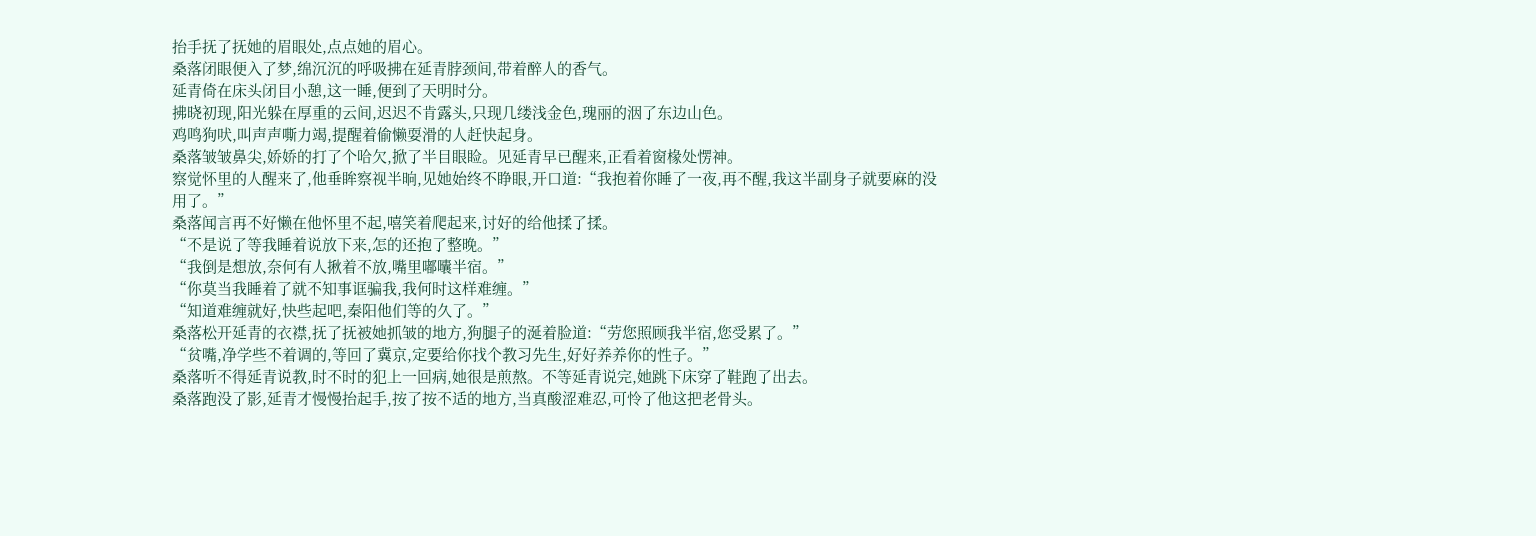抬手抚了抚她的眉眼处,点点她的眉心。
桑落闭眼便入了梦,绵沉沉的呼吸拂在延青脖颈间,带着醉人的香气。
延青倚在床头闭目小憩,这一睡,便到了天明时分。
拂晓初现,阳光躲在厚重的云间,迟迟不肯露头,只现几缕浅金色,瑰丽的洇了东边山色。
鸡鸣狗吠,叫声声嘶力竭,提醒着偷懒耍滑的人赶快起身。
桑落皱皱鼻尖,娇娇的打了个哈欠,掀了半目眼睑。见延青早已醒来,正看着窗椽处愣神。
察觉怀里的人醒来了,他垂眸察视半晌,见她始终不睁眼,开口道:“我抱着你睡了一夜,再不醒,我这半副身子就要麻的没用了。”
桑落闻言再不好懒在他怀里不起,嘻笑着爬起来,讨好的给他揉了揉。
“不是说了等我睡着说放下来,怎的还抱了整晚。”
“我倒是想放,奈何有人揪着不放,嘴里嘟囔半宿。”
“你莫当我睡着了就不知事诓骗我,我何时这样难缠。”
“知道难缠就好,快些起吧,秦阳他们等的久了。”
桑落松开延青的衣襟,抚了抚被她抓皱的地方,狗腿子的涎着脸道:“劳您照顾我半宿,您受累了。”
“贫嘴,净学些不着调的,等回了冀京,定要给你找个教习先生,好好养养你的性子。”
桑落听不得延青说教,时不时的犯上一回病,她很是煎熬。不等延青说完,她跳下床穿了鞋跑了出去。
桑落跑没了影,延青才慢慢抬起手,按了按不适的地方,当真酸涩难忍,可怜了他这把老骨头。